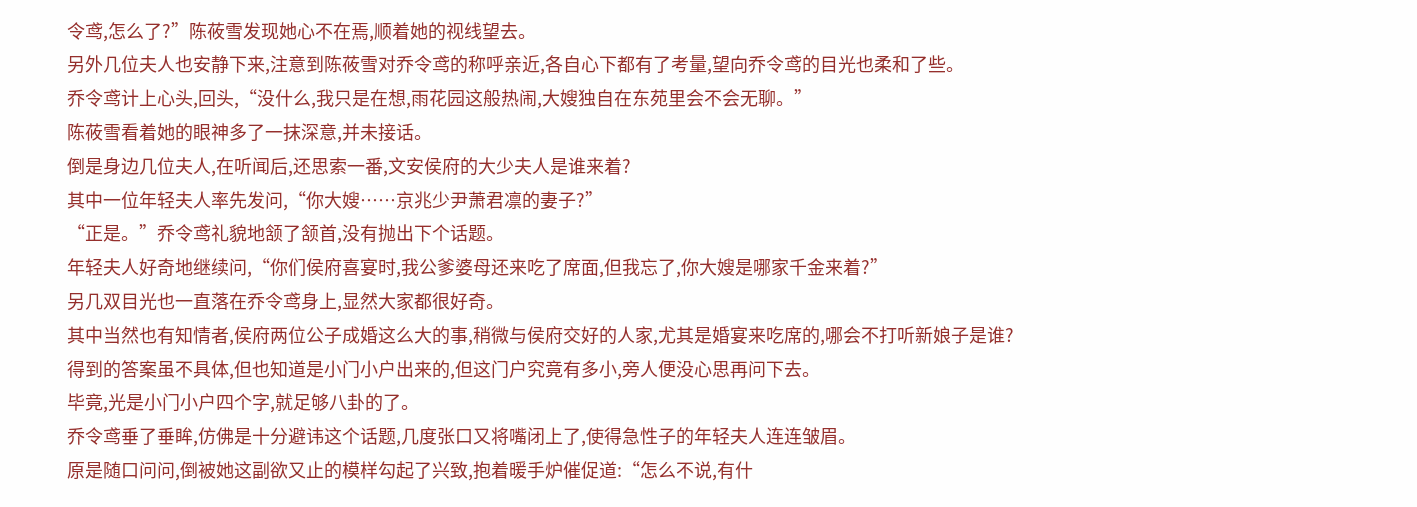令鸢,怎么了?”陈莜雪发现她心不在焉,顺着她的视线望去。
另外几位夫人也安静下来,注意到陈莜雪对乔令鸢的称呼亲近,各自心下都有了考量,望向乔令鸢的目光也柔和了些。
乔令鸢计上心头,回头,“没什么,我只是在想,雨花园这般热闹,大嫂独自在东苑里会不会无聊。”
陈莜雪看着她的眼神多了一抹深意,并未接话。
倒是身边几位夫人,在听闻后,还思索一番,文安侯府的大少夫人是谁来着?
其中一位年轻夫人率先发问,“你大嫂……京兆少尹萧君凛的妻子?”
“正是。”乔令鸢礼貌地颔了颔首,没有抛出下个话题。
年轻夫人好奇地继续问,“你们侯府喜宴时,我公爹婆母还来吃了席面,但我忘了,你大嫂是哪家千金来着?”
另几双目光也一直落在乔令鸢身上,显然大家都很好奇。
其中当然也有知情者,侯府两位公子成婚这么大的事,稍微与侯府交好的人家,尤其是婚宴来吃席的,哪会不打听新娘子是谁?
得到的答案虽不具体,但也知道是小门小户出来的,但这门户究竟有多小,旁人便没心思再问下去。
毕竟,光是小门小户四个字,就足够八卦的了。
乔令鸢垂了垂眸,仿佛是十分避讳这个话题,几度张口又将嘴闭上了,使得急性子的年轻夫人连连皱眉。
原是随口问问,倒被她这副欲又止的模样勾起了兴致,抱着暖手炉催促道:“怎么不说,有什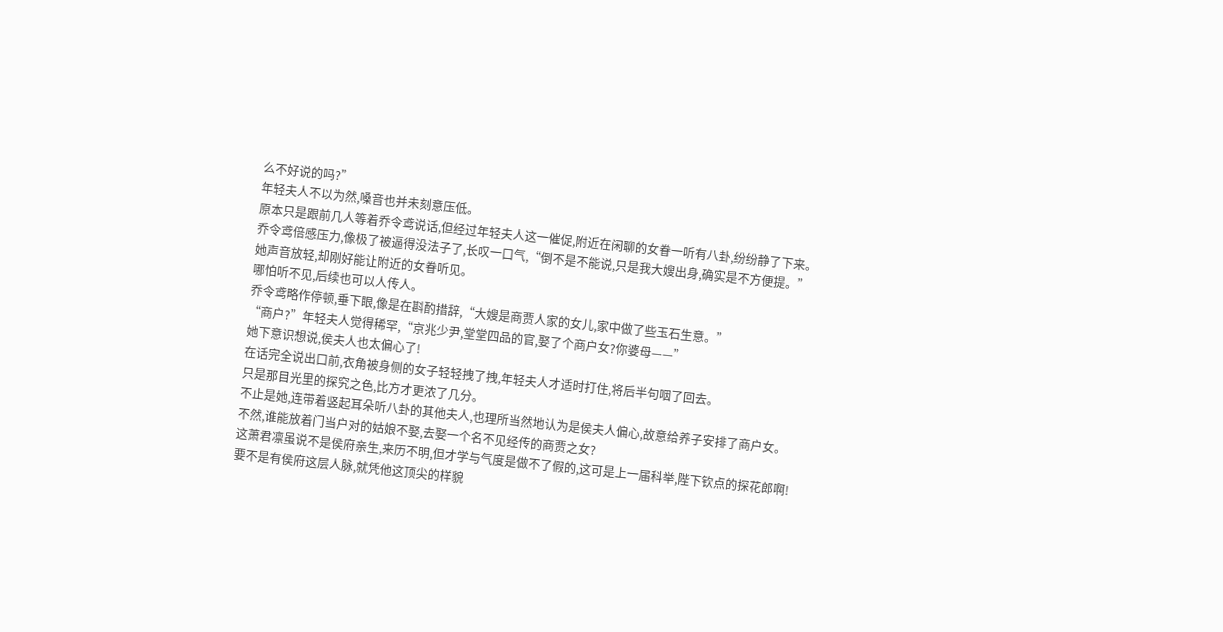么不好说的吗?”
年轻夫人不以为然,嗓音也并未刻意压低。
原本只是跟前几人等着乔令鸢说话,但经过年轻夫人这一催促,附近在闲聊的女眷一听有八卦,纷纷静了下来。
乔令鸢倍感压力,像极了被逼得没法子了,长叹一口气,“倒不是不能说,只是我大嫂出身,确实是不方便提。”
她声音放轻,却刚好能让附近的女眷听见。
哪怕听不见,后续也可以人传人。
乔令鸢略作停顿,垂下眼,像是在斟酌措辞,“大嫂是商贾人家的女儿,家中做了些玉石生意。”
“商户?”年轻夫人觉得稀罕,“京兆少尹,堂堂四品的官,娶了个商户女?你婆母——”
她下意识想说,侯夫人也太偏心了!
在话完全说出口前,衣角被身侧的女子轻轻拽了拽,年轻夫人才适时打住,将后半句咽了回去。
只是那目光里的探究之色,比方才更浓了几分。
不止是她,连带着竖起耳朵听八卦的其他夫人,也理所当然地认为是侯夫人偏心,故意给养子安排了商户女。
不然,谁能放着门当户对的姑娘不娶,去娶一个名不见经传的商贾之女?
这萧君凛虽说不是侯府亲生,来历不明,但才学与气度是做不了假的,这可是上一届科举,陛下钦点的探花郎啊!
要不是有侯府这层人脉,就凭他这顶尖的样貌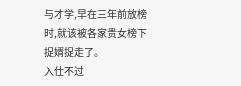与才学,早在三年前放榜时,就该被各家贵女榜下捉婿捉走了。
入仕不过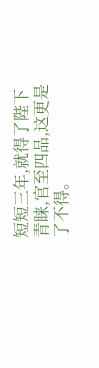短短三年,就得了陛下青睐,官至四品,这更是了不得。